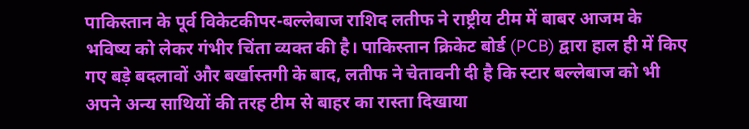पाकिस्तान के पूर्व विकेटकीपर-बल्लेबाज राशिद लतीफ ने राष्ट्रीय टीम में बाबर आजम के भविष्य को लेकर गंभीर चिंता व्यक्त की है। पाकिस्तान क्रिकेट बोर्ड (PCB) द्वारा हाल ही में किए गए बड़े बदलावों और बर्खास्तगी के बाद, लतीफ ने चेतावनी दी है कि स्टार बल्लेबाज को भी अपने अन्य साथियों की तरह टीम से बाहर का रास्ता दिखाया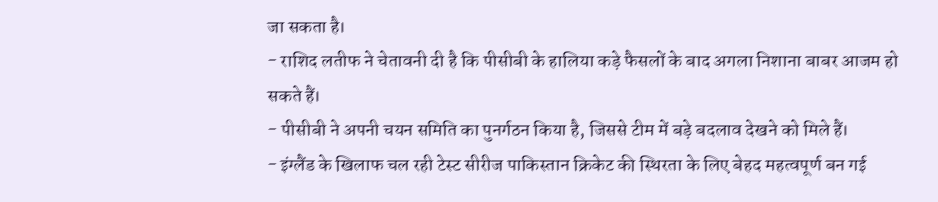जा सकता है।
- राशिद लतीफ ने चेतावनी दी है कि पीसीबी के हालिया कड़े फैसलों के बाद अगला निशाना बाबर आजम हो सकते हैं।
- पीसीबी ने अपनी चयन समिति का पुनर्गठन किया है, जिससे टीम में बड़े बदलाव देखने को मिले हैं।
- इंग्लैंड के खिलाफ चल रही टेस्ट सीरीज पाकिस्तान क्रिकेट की स्थिरता के लिए बेहद महत्वपूर्ण बन गई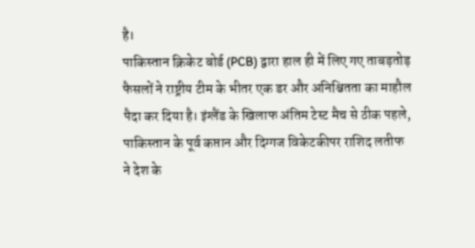है।
पाकिस्तान क्रिकेट बोर्ड (PCB) द्वारा हाल ही में लिए गए ताबड़तोड़ फैसलों ने राष्ट्रीय टीम के भीतर एक डर और अनिश्चितता का माहौल पैदा कर दिया है। इंग्लैंड के खिलाफ अंतिम टेस्ट मैच से ठीक पहले, पाकिस्तान के पूर्व कप्तान और दिग्गज विकेटकीपर राशिद लतीफ ने देश के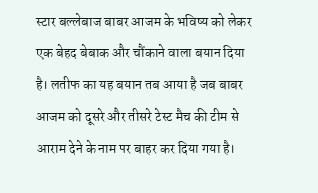स्टार बल्लेबाज बाबर आजम के भविष्य को लेकर एक बेहद बेबाक और चौंकाने वाला बयान दिया है। लतीफ का यह बयान तब आया है जब बाबर आजम को दूसरे और तीसरे टेस्ट मैच की टीम से आराम देने के नाम पर बाहर कर दिया गया है।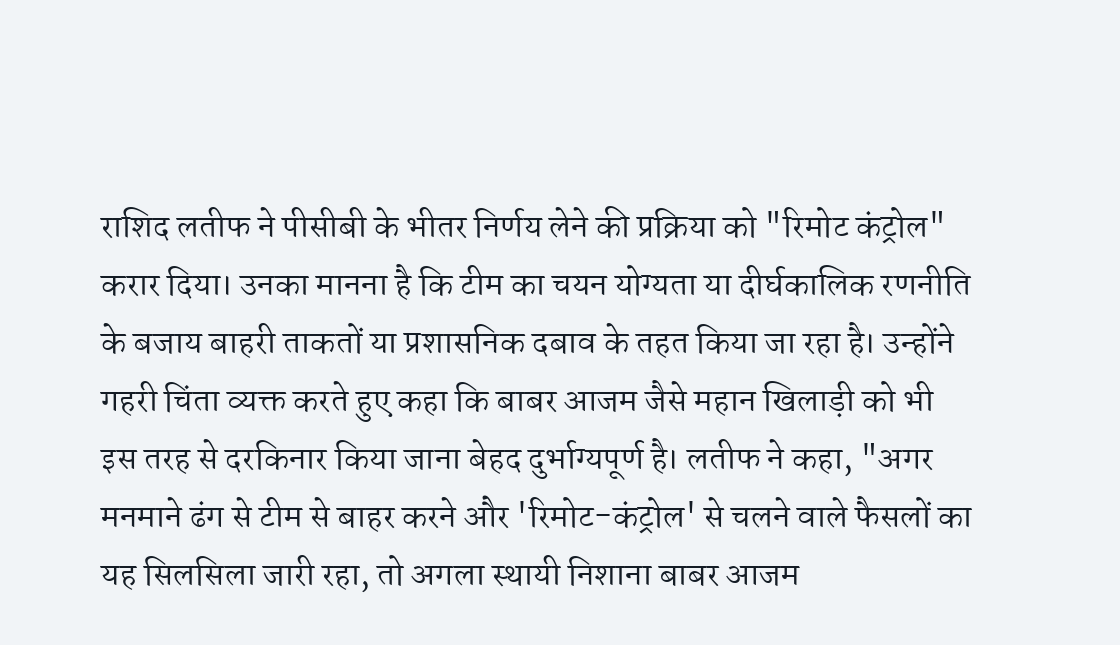राशिद लतीफ ने पीसीबी के भीतर निर्णय लेने की प्रक्रिया को "रिमोट कंट्रोल" करार दिया। उनका मानना है कि टीम का चयन योग्यता या दीर्घकालिक रणनीति के बजाय बाहरी ताकतों या प्रशासनिक दबाव के तहत किया जा रहा है। उन्होंने गहरी चिंता व्यक्त करते हुए कहा कि बाबर आजम जैसे महान खिलाड़ी को भी इस तरह से दरकिनार किया जाना बेहद दुर्भाग्यपूर्ण है। लतीफ ने कहा, "अगर मनमाने ढंग से टीम से बाहर करने और 'रिमोट-कंट्रोल' से चलने वाले फैसलों का यह सिलसिला जारी रहा, तो अगला स्थायी निशाना बाबर आजम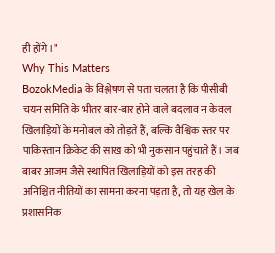ही होंगे।"
Why This Matters
BozokMedia के विश्लेषण से पता चलता है कि पीसीबी चयन समिति के भीतर बार-बार होने वाले बदलाव न केवल खिलाड़ियों के मनोबल को तोड़ते हैं, बल्कि वैश्विक स्तर पर पाकिस्तान क्रिकेट की साख को भी नुकसान पहुंचाते हैं। जब बाबर आजम जैसे स्थापित खिलाड़ियों को इस तरह की अनिश्चित नीतियों का सामना करना पड़ता है, तो यह खेल के प्रशासनिक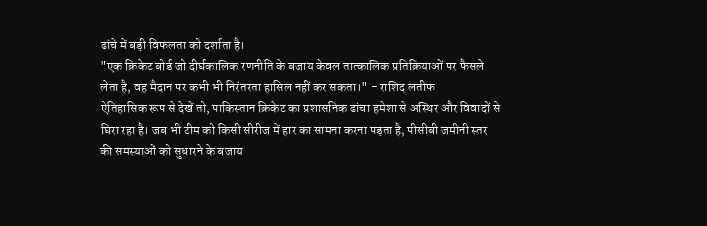ढांचे में बड़ी विफलता को दर्शाता है।
"एक क्रिकेट बोर्ड जो दीर्घकालिक रणनीति के बजाय केवल तात्कालिक प्रतिक्रियाओं पर फैसले लेता है, वह मैदान पर कभी भी निरंतरता हासिल नहीं कर सकता।" - राशिद लतीफ
ऐतिहासिक रूप से देखें तो, पाकिस्तान क्रिकेट का प्रशासनिक ढांचा हमेशा से अस्थिर और विवादों से घिरा रहा है। जब भी टीम को किसी सीरीज में हार का सामना करना पड़ता है, पीसीबी जमीनी स्तर की समस्याओं को सुधारने के बजाय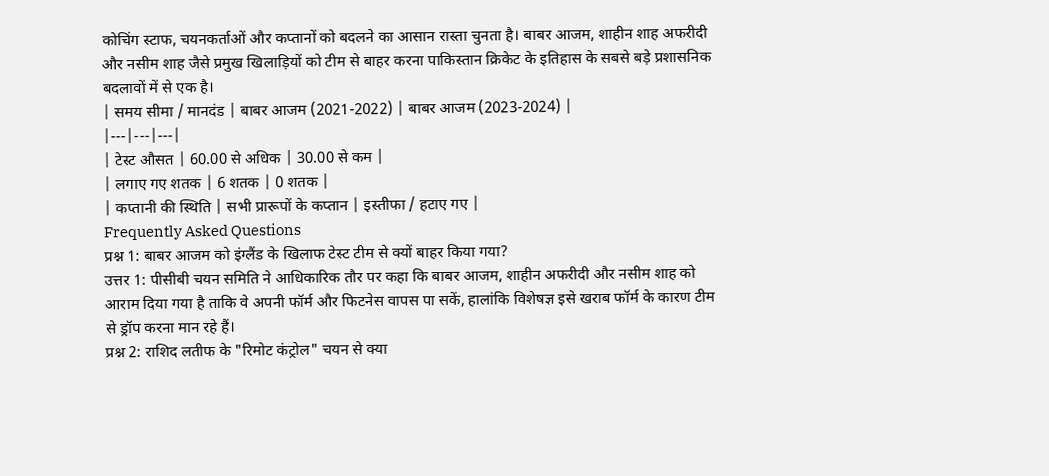कोचिंग स्टाफ, चयनकर्ताओं और कप्तानों को बदलने का आसान रास्ता चुनता है। बाबर आजम, शाहीन शाह अफरीदी और नसीम शाह जैसे प्रमुख खिलाड़ियों को टीम से बाहर करना पाकिस्तान क्रिकेट के इतिहास के सबसे बड़े प्रशासनिक बदलावों में से एक है।
| समय सीमा / मानदंड | बाबर आजम (2021-2022) | बाबर आजम (2023-2024) |
|---|---|---|
| टेस्ट औसत | 60.00 से अधिक | 30.00 से कम |
| लगाए गए शतक | 6 शतक | 0 शतक |
| कप्तानी की स्थिति | सभी प्रारूपों के कप्तान | इस्तीफा / हटाए गए |
Frequently Asked Questions
प्रश्न 1: बाबर आजम को इंग्लैंड के खिलाफ टेस्ट टीम से क्यों बाहर किया गया?
उत्तर 1: पीसीबी चयन समिति ने आधिकारिक तौर पर कहा कि बाबर आजम, शाहीन अफरीदी और नसीम शाह को आराम दिया गया है ताकि वे अपनी फॉर्म और फिटनेस वापस पा सकें, हालांकि विशेषज्ञ इसे खराब फॉर्म के कारण टीम से ड्रॉप करना मान रहे हैं।
प्रश्न 2: राशिद लतीफ के "रिमोट कंट्रोल" चयन से क्या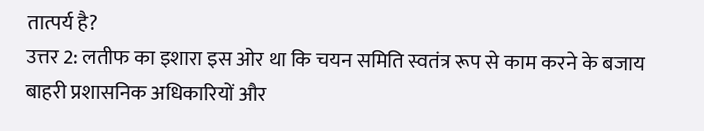तात्पर्य है?
उत्तर 2: लतीफ का इशारा इस ओर था कि चयन समिति स्वतंत्र रूप से काम करने के बजाय बाहरी प्रशासनिक अधिकारियों और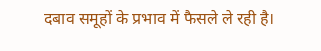दबाव समूहों के प्रभाव में फैसले ले रही है।